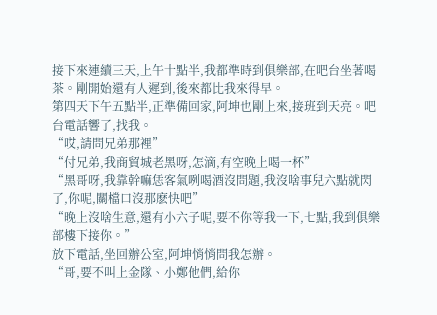接下來連續三天,上午十點半,我都準時到俱樂部,在吧台坐著喝茶。剛開始還有人遲到,後來都比我來得早。
第四天下午五點半,正準備回家,阿坤也剛上來,接班到天亮。吧台電話響了,找我。
“哎,請問兄弟那裡”
“付兄弟,我商貿城老黑呀,怎滴,有空晚上喝一杯”
“黑哥呀,我靠幹嘛恁客氣咧喝酒沒問題,我沒啥事兒六點就閃了,你呢,關檔口沒那麽快吧”
“晚上沒啥生意,還有小六子呢,要不你等我一下,七點,我到俱樂部樓下接你。”
放下電話,坐回辦公室,阿坤悄悄問我怎辦。
“哥,要不叫上金隊、小鄭他們,給你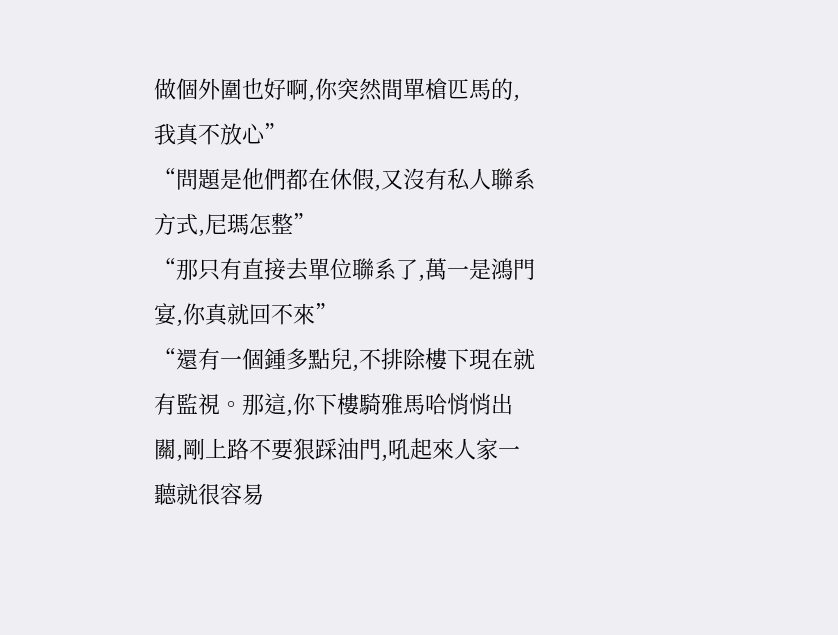做個外圍也好啊,你突然間單槍匹馬的,我真不放心”
“問題是他們都在休假,又沒有私人聯系方式,尼瑪怎整”
“那只有直接去單位聯系了,萬一是鴻門宴,你真就回不來”
“還有一個鍾多點兒,不排除樓下現在就有監視。那這,你下樓騎雅馬哈悄悄出關,剛上路不要狠踩油門,吼起來人家一聽就很容易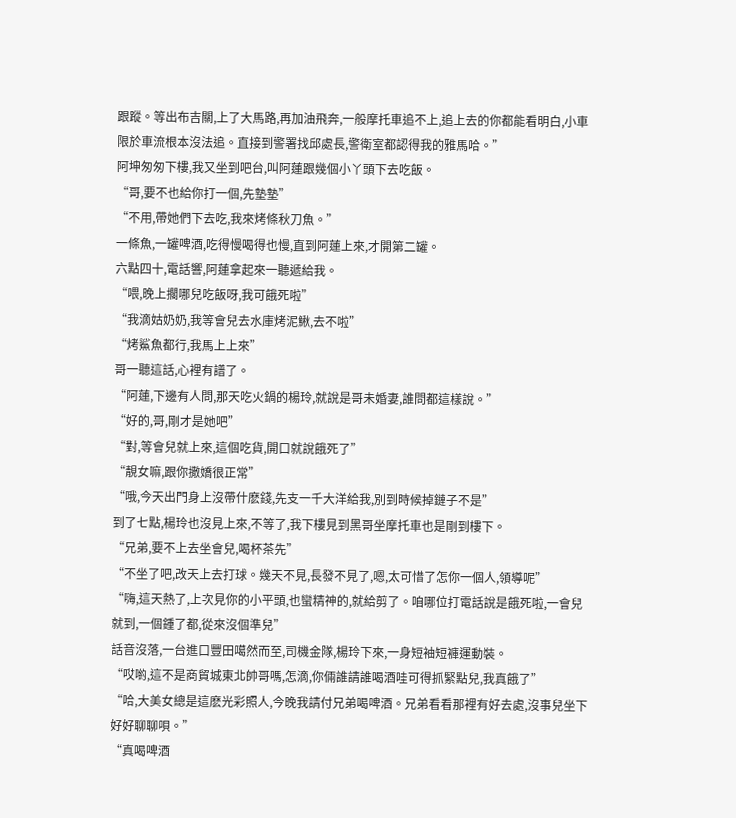跟蹤。等出布吉關,上了大馬路,再加油飛奔,一般摩托車追不上,追上去的你都能看明白,小車限於車流根本沒法追。直接到警署找邱處長,警衛室都認得我的雅馬哈。”
阿坤匆匆下樓,我又坐到吧台,叫阿蓮跟幾個小丫頭下去吃飯。
“哥,要不也給你打一個,先墊墊”
“不用,帶她們下去吃,我來烤條秋刀魚。”
一條魚,一罐啤酒,吃得慢喝得也慢,直到阿蓮上來,才開第二罐。
六點四十,電話響,阿蓮拿起來一聽遞給我。
“喂,晚上擱哪兒吃飯呀,我可餓死啦”
“我滴姑奶奶,我等會兒去水庫烤泥鰍,去不啦”
“烤鯊魚都行,我馬上上來”
哥一聽這話,心裡有譜了。
“阿蓮,下邊有人問,那天吃火鍋的楊玲,就說是哥未婚妻,誰問都這樣說。”
“好的,哥,剛才是她吧”
“對,等會兒就上來,這個吃貨,開口就說餓死了”
“靚女嘛,跟你撒嬌很正常”
“哦,今天出門身上沒帶什麽錢,先支一千大洋給我,別到時候掉鏈子不是”
到了七點,楊玲也沒見上來,不等了,我下樓見到黑哥坐摩托車也是剛到樓下。
“兄弟,要不上去坐會兒,喝杯茶先”
“不坐了吧,改天上去打球。幾天不見,長發不見了,嗯,太可惜了怎你一個人,領導呢”
“嗨,這天熱了,上次見你的小平頭,也蠻精神的,就給剪了。咱哪位打電話說是餓死啦,一會兒就到,一個鍾了都,從來沒個準兒”
話音沒落,一台進口豐田噶然而至,司機金隊,楊玲下來,一身短袖短褲運動裝。
“哎喲,這不是商貿城東北帥哥嗎,怎滴,你倆誰請誰喝酒哇可得抓緊點兒,我真餓了”
“哈,大美女總是這麽光彩照人,今晚我請付兄弟喝啤酒。兄弟看看那裡有好去處,沒事兒坐下好好聊聊唄。”
“真喝啤酒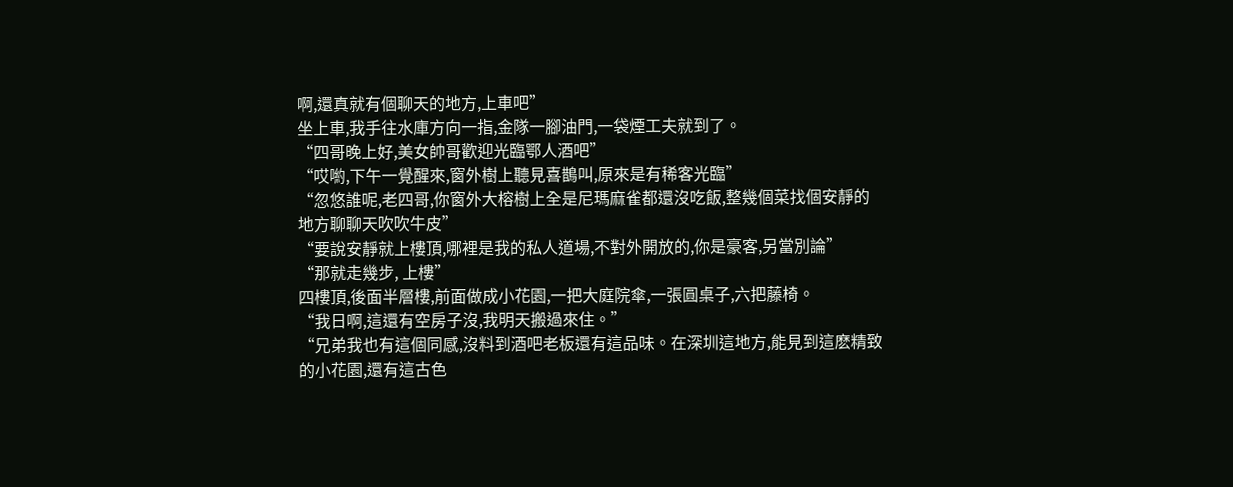啊,還真就有個聊天的地方,上車吧”
坐上車,我手往水庫方向一指,金隊一腳油門,一袋煙工夫就到了。
“四哥晚上好,美女帥哥歡迎光臨鄂人酒吧”
“哎喲,下午一覺醒來,窗外樹上聽見喜鵲叫,原來是有稀客光臨”
“忽悠誰呢,老四哥,你窗外大榕樹上全是尼瑪麻雀都還沒吃飯,整幾個菜找個安靜的地方聊聊天吹吹牛皮”
“要說安靜就上樓頂,哪裡是我的私人道場,不對外開放的,你是豪客,另當別論”
“那就走幾步, 上樓”
四樓頂,後面半層樓,前面做成小花園,一把大庭院傘,一張圓桌子,六把藤椅。
“我日啊,這還有空房子沒,我明天搬過來住。”
“兄弟我也有這個同感,沒料到酒吧老板還有這品味。在深圳這地方,能見到這麽精致的小花園,還有這古色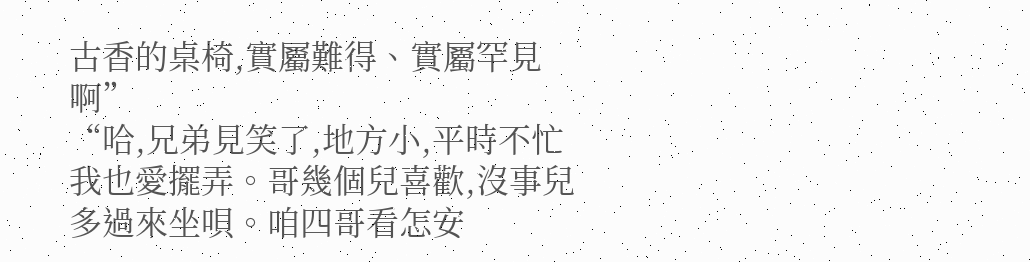古香的桌椅,實屬難得、實屬罕見啊”
“哈,兄弟見笑了,地方小,平時不忙我也愛擺弄。哥幾個兒喜歡,沒事兒多過來坐唄。咱四哥看怎安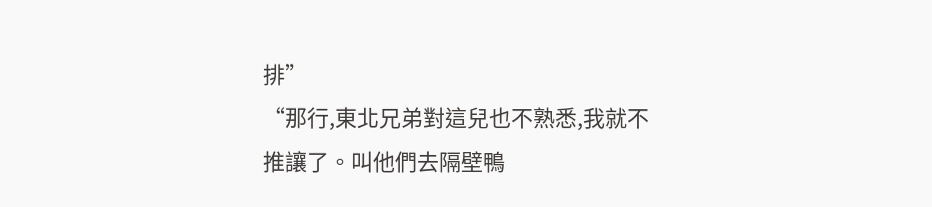排”
“那行,東北兄弟對這兒也不熟悉,我就不推讓了。叫他們去隔壁鴨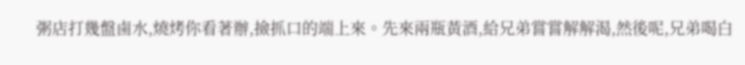粥店打幾盤鹵水,燒烤你看著辦,撿抓口的端上來。先來兩瓶黃酒,給兄弟嘗嘗解解渴,然後呢,兄弟喝白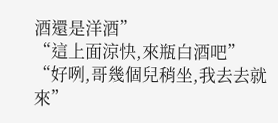酒還是洋酒”
“這上面涼快,來瓶白酒吧”
“好咧,哥幾個兒稍坐,我去去就來”